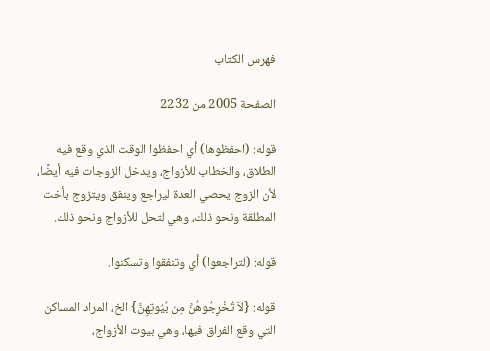فهرس الكتاب

الصفحة 2005 من 2232

قوله: (احفظوها) أي احفظوا الوقت الذي وقع فيه الطلاق، والخطاب للأزواج، ويدخل الزوجات فيه أيضًا، لأن الزوج يحصي العدة ليراجع وينفق ويتزوج بأخت المطلقة ونحو ذلك، وهي لتحل للأزواج ونحو ذلك.

قوله: (لتراجعوا) أي وتنفقوا وتسكنوا.

قوله: {لاَ تُخْرِجُوهُنَّ مِن بُيُوتِهِنَّ} الخ، المراد المساكن التي وقع الفراق فيها، وهي بيوت الأزواج،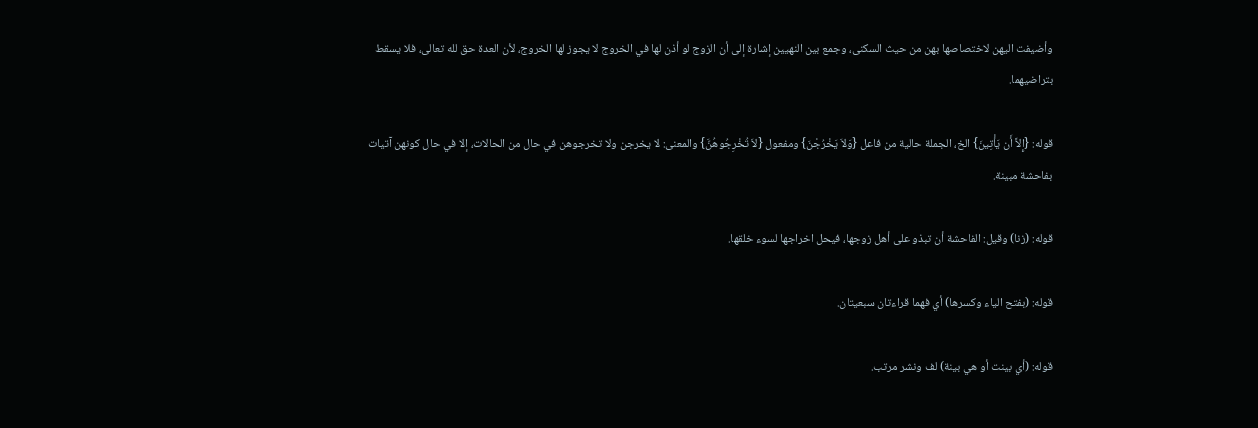وأضيفت اليهن لاختصاصها بهن من حيث السكنى، وجمع بين النهيين إشارة إلى أن الزوج لو أذن لها في الخروج لا يجوز لها الخروج، لأن العدة حق لله تعالى، فلا يسقط بتراضيهما.

قوله: {إِلاَّ أَن يَأْتِينَ} الخ، الجملة حالية من فاعل {وَلاَ يَخْرُجْنَ} ومفعول {لاَ تُخْرِجُوهُنَّ} والمعنى: لا يخرجن ولا تخرجوهن في حال من الحالات، إلا في حال كونهن آتيات بفاحشة مبينة.

قوله: (زنا) وقيل: الفاحشة أن تبذو على أهل زوجها، فيحل اخراجها لسوء خلقها.

قوله: (بفتح الياء وكسرها) أي فهما قراءتان سبعيتان.

قوله: (أي بينت أو هي بينة) لف ونشر مرتب.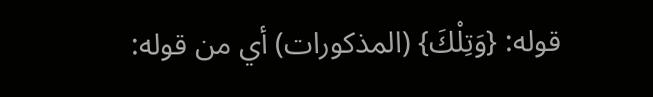قوله: {وَتِلْكَ} (المذكورات) أي من قوله: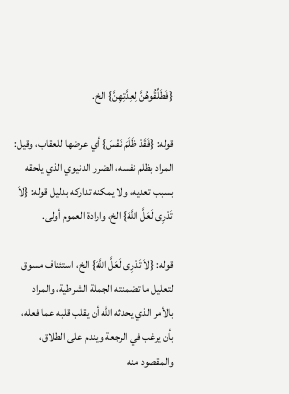{فَطَلِّقُوهُنَّ لِعِدَّتِهِنَّ} الخ.

قوله: {فَقَدْ ظَلَمَ نَفْسَ} أي عرضها للعقاب، وقيل: المراد بظلم نفسه، الضرر الدنيوي الذي يلحقه بسبب تعديه، ولا يمكنه تداركه بدليل قوله: {لاَ تَدْرِى لَعَلَّ اللَّهَ} الخ، وارادة العموم أولى.

قوله: {لاَ تَدْرِى لَعَلَّ اللَّهَ} الخ، استئناف مسوق لتعليل ما تضمنته الجملة الشرطية، والمراد بالأمر الذي يحدثه الله أن يقلب قلبه عما فعله، بأن يرغب في الرجعة ويندم على الطلاق، والمقصود منه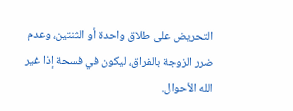التحريض على طلاق واحدة أو الثنتين، وعدم ضرر الزوجة بالفراق، ليكون في فسحة إذا غير الله الأحوال.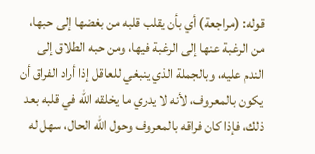قوله: (مراجعة) أي بأن يقلب قلبه من بغضها إلى حبها، من الرغبة عنها إلى الرغبة فيها، ومن حبه الطلاق إلى الندم عليه، وبالجملة الذي ينبغي للعاقل إذا أراد الفراق أن يكون بالمعروف، لأنه لا يدري ما يخلقه الله في قلبه بعد ذلك، فإذا كان فراقه بالمعروف وحول الله الحال، سهل له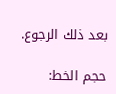بعد ذلك الرجوع.

حجم الخط: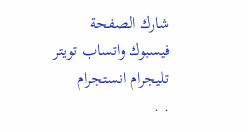شارك الصفحة
فيسبوك واتساب تويتر تليجرام انستجرام
. .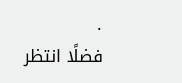.
فضلًا انتظر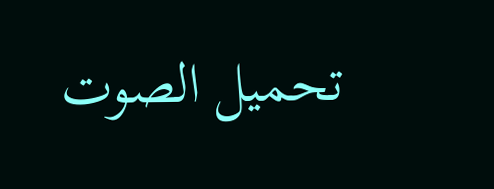تحميل الصوت